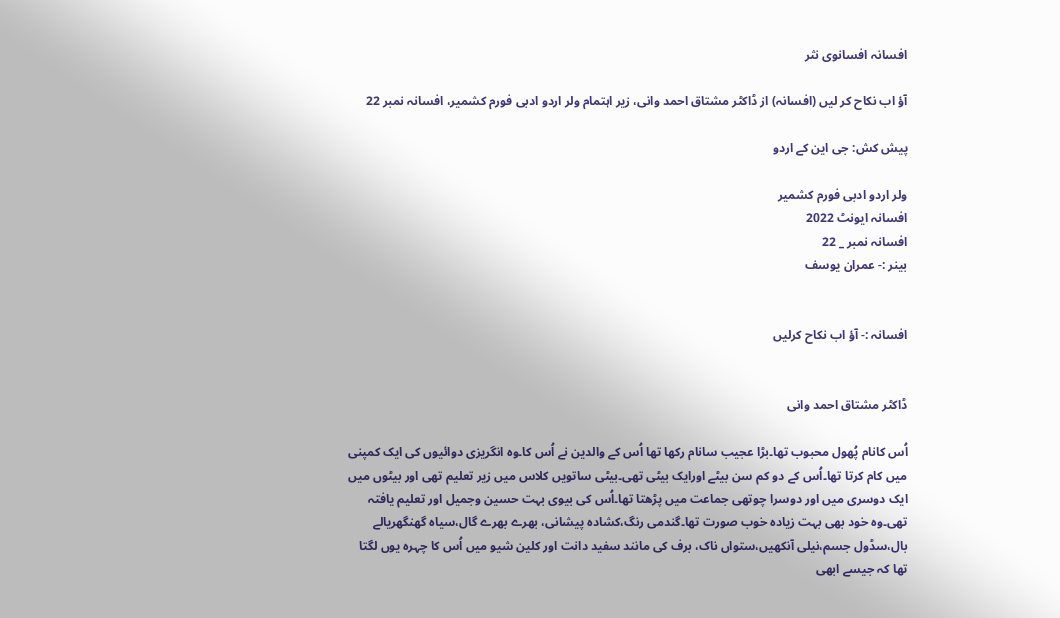افسانہ افسانوی نثر

آؤ اب نکاح کر لیں (افسانہ) از ڈاکٹر مشتاق احمد وانی، زیر اہتمام ولر اردو ادبی فورم کشمیر، افسانہ نمبر 22

پیش کش: جی این کے اردو

ولر اردو ادبی فورم کشمیر
افسانہ ایونٹ 2022
افسانہ نمبر _ 22
بینر :- عمران یوسف


افسانہ :- آؤ اب نکاح کرلیں


ڈاکٹر مشتاق احمد وانی

اُس کانام پُھول محبوب تھا۔بڑا عجیب سانام رکھا تھا اُس کے والدین نے اُس کا۔وہ انگریزی دوائیوں کی ایک کمپنی میں کام کرتا تھا۔اُس کے دو کم سن بیٹے اورایک بیٹی تھی۔بیٹی ساتویں کلاس میں زیر تعلیم تھی اور بیٹوں میں ایک دوسری میں اور دوسرا چوتھی جماعت میں پڑھتا تھا۔اُس کی بیوی بہت حسین وجمیل اور تعلیم یافتہ تھی۔وہ خود بھی بہت زیادہ خوب صورت تھا۔گندمی رنگ،کشادہ پیشانی، بھرے بھرے گال،سیاہ گھنگھریالے بال،سڈول جسم،نیلی آنکھیں،ستواں ناک، برف کی مانند سفید دانت اور کلین شیو میں اُس کا چہرہ یوں لگتا تھا کہ جیسے ابھی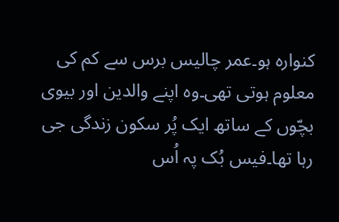کنوارہ ہو۔عمر چالیس برس سے کم کی معلوم ہوتی تھی۔وہ اپنے والدین اور بیوی بچّوں کے ساتھ ایک پُر سکون زندگی جی رہا تھا۔فیس بُک پہ اُس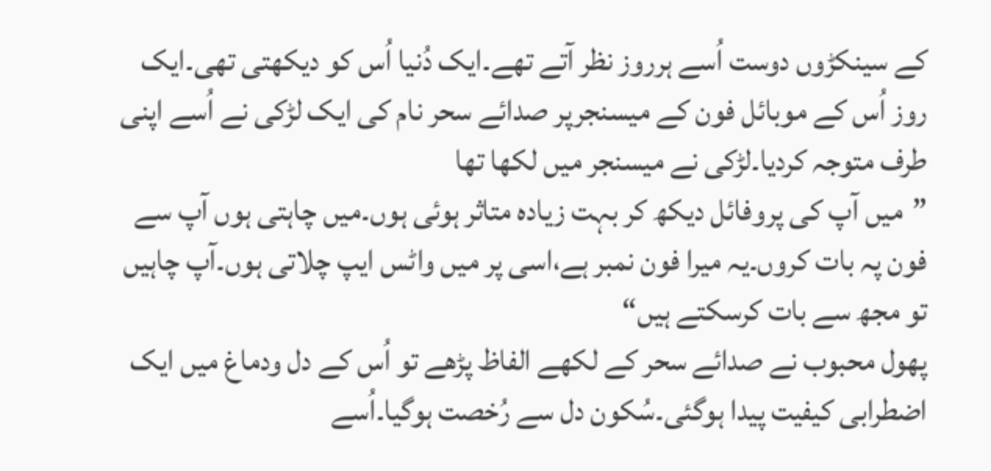کے سینکڑوں دوست اُسے ہرروز نظر آتے تھے۔ایک دُنیا اُس کو دیکھتی تھی۔ایک روز اُس کے موبائل فون کے میسنجرپر صدائے سحر نام کی ایک لڑکی نے اُسے اپنی طرف متوجہ کردیا۔لڑکی نے میسنجر میں لکھا تھا
”میں آپ کی پروفائل دیکھ کر بہت زیادہ متاثر ہوئی ہوں۔میں چاہتی ہوں آپ سے فون پہ بات کروں۔یہ میرا فون نمبر ہے،اسی پر میں واٹس ایپ چلاتی ہوں۔آپ چاہیں تو مجھ سے بات کرسکتے ہیں“
پھول محبوب نے صدائے سحر کے لکھے الفاظ پڑھے تو اُس کے دل ودماغ میں ایک اضطرابی کیفیت پیدا ہوگئی۔سُکون دل سے رُخصت ہوگیا۔اُسے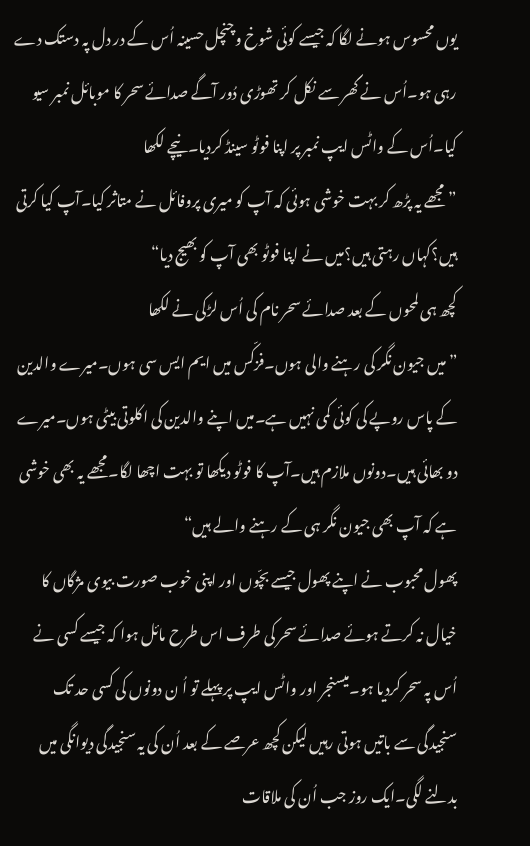یوں محسوس ہونے لگا کہ جیسے کوئی شوخ وچنچل حسینہ اُس کے در دل پہ دستک دے رہی ہو۔اُس نے گھر سے نکل کر تھوڑی دُور آگے صدائے سحر کا موبائل نمبر سیو کیا۔اُس کے واٹس ایپ نمبر پر اپنا فوٹو سینڈ کردیا۔نیچے لکھا
”مجھے یہ پڑھ کر بہت خوشی ہوئی کہ آپ کو میری پروفائل نے متاثر کیا۔آپ کیا کرتی ہیں؟کہاں رہتی ہیں؟میں نے اپنا فوٹو بھی آپ کو بھیج دیا“
کچھ ہی لمحوں کے بعد صدائے سحر نام کی اُس لڑکی نے لکھا
”میں جیون نگر کی رہنے والی ہوں۔فزکّس میں ایم ایس سی ہوں۔میرے والدین کے پاس روپے کی کوئی کمی نہیں ہے۔میں اپنے والدین کی اکلوتی بیٹی ہوں۔میرے دو بھائی ہیں۔دونوں ملازم ہیں۔آپ کا فوٹو دیکھا تو بہت اچھا لگا۔مجھے یہ بھی خوشی ہے کہ آپ بھی جیون نگر ہی کے رہنے والے ہیں“
پھول محبوب نے اپنے پھول جیسے بچّوں اور اپنی خوب صورت بیوی مژگاں کا خیال نہ کرتے ہوئے صدائے سحر کی طرف اس طرح مائل ہوا کہ جیسے کسی نے اُس پہ سحر کردیا ہو۔میسنجر اور واٹس ایپ پر پہلے تو اُ ن دونوں کی کسی حد تک سنجیدگی سے باتیں ہوتی رہیں لیکن کچھ عرصے کے بعد اُن کی یہ سنجیدگی دیوانگی میں بدلنے لگی۔ایک روز جب اُن کی ملاقات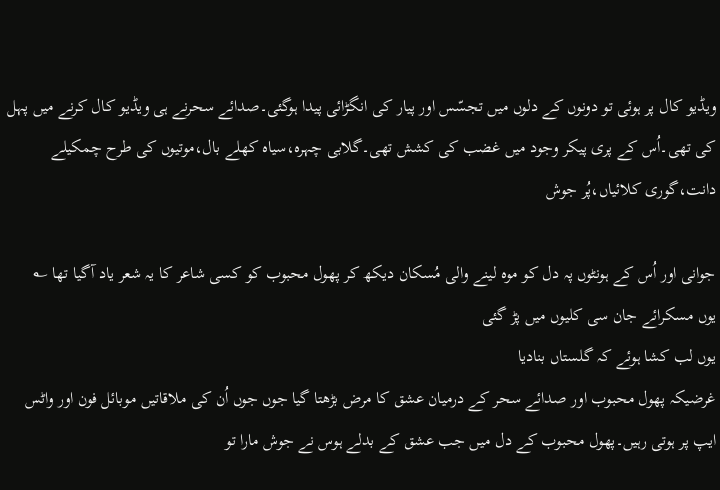ویڈیو کال پر ہوئی تو دونوں کے دلوں میں تجسّس اور پیار کی انگڑائی پیدا ہوگئی۔صدائے سحرنے ہی ویڈیو کال کرنے میں پہل کی تھی۔اُس کے پری پیکر وجود میں غضب کی کشش تھی۔گلابی چہرہ،سیاہ کھلے بال،موتیوں کی طرح چمکیلے دانت،گوری کلائیاں،پُر جوش

جوانی اور اُس کے ہونٹوں پہ دل کو موہ لینے والی مُسکان دیکھ کر پھول محبوب کو کسی شاعر کا یہ شعر یاد آگیا تھا ؎
یوں مسکرائے جان سی کلیوں میں پڑ گئی
یوں لب کشا ہوئے کہ گلستاں بنادیا
غرضیکہ پھول محبوب اور صدائے سحر کے درمیان عشق کا مرض بڑھتا گیا جوں جوں اُن کی ملاقاتیں موبائل فون اور واٹس ایپ پر ہوتی رہیں۔پھول محبوب کے دل میں جب عشق کے بدلے ہوس نے جوش مارا تو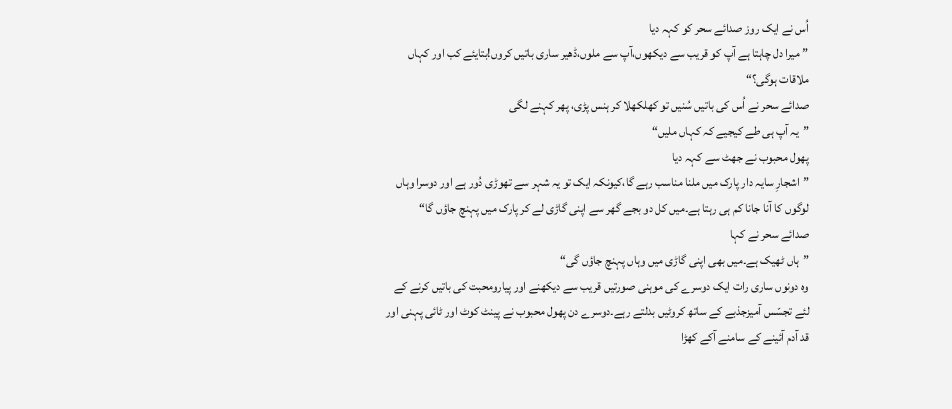اُس نے ایک روز صدائے سحر کو کہہ دیا
”میرا دل چاہتا ہے آپ کو قریب سے دیکھوں،آپ سے ملوں،ڈھیر ساری باتیں کروں!بتایئے کب اور کہاں ملاقات ہوگی؟“
صدائے سحر نے اُس کی باتیں سُنیں تو کھلکھلا کر ہنس پڑی، پھر کہنے لگی
”یہ آپ ہی طے کیجیے کہ کہاں ملیں“
پھول محبوب نے جھٹ سے کہہ دیا
”اشجارِ سایہ دار پارک میں ملنا مناسب رہے گا،کیونکہ ایک تو یہ شہر سے تھوڑی دُور ہے اور دوسرا وہاں لوگوں کا آنا جانا کم ہی رہتا ہے۔میں کل دو بجے گھر سے اپنی گاڑی لے کر پارک میں پہنچ جاؤں گا“
صدائے سحر نے کہا
”ہاں ٹھیک ہے۔میں بھی اپنی گاڑی میں وہاں پہنچ جاؤں گی“
وہ دونوں ساری رات ایک دوسرے کی موہنی صورتیں قریب سے دیکھنے اور پیارومحبت کی باتیں کرنے کے لئے تجسّس آمیزجذبے کے ساتھ کروٹیں بدلتے رہے۔دوسرے دن پھول محبوب نے پینٹ کوٹ اور ٹائی پہنی اور قد آدم آئینے کے سامنے آکے کھڑا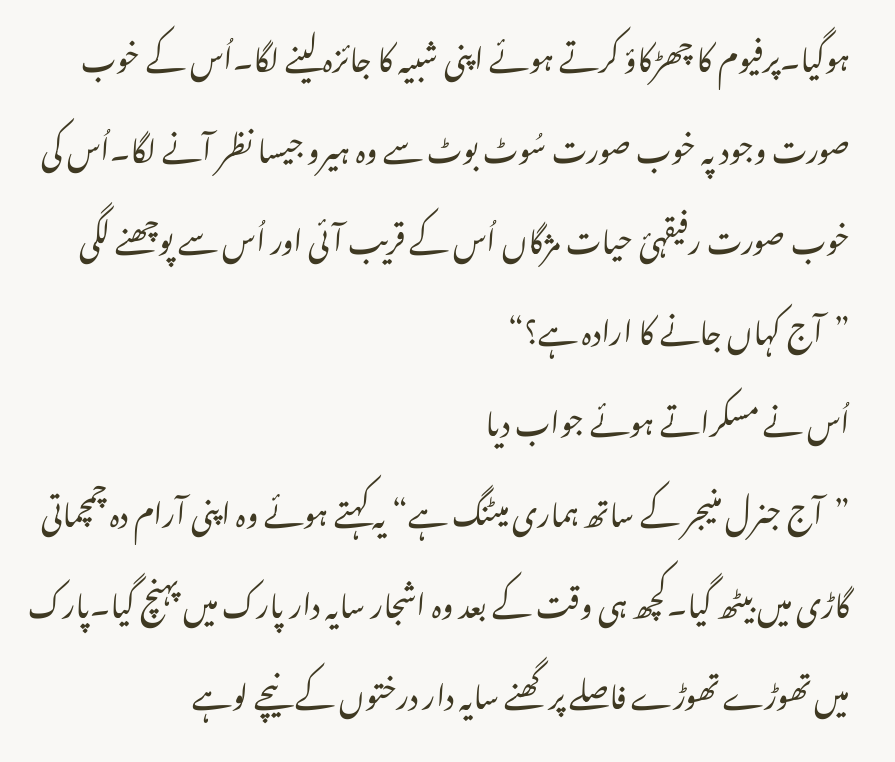ہوگیا۔پرفیوم کا چھڑکاؤ کرتے ہوئے اپنی شبیہ کا جائزہ لینے لگا۔اُس کے خوب صورت وجود پہ خوب صورت سُوٹ بوٹ سے وہ ہیرو جیسا نظر آنے لگا۔اُس کی خوب صورت رفیقہئ حیات مژگاں اُس کے قریب آئی اور اُس سے پوچھنے لگی
”آج کہاں جانے کا ارادہ ہے؟“
اُس نے مسکراتے ہوئے جواب دیا
”آج جنرل منیجر کے ساتھ ہماری میٹنگ ہے“یہ کہتے ہوئے وہ اپنی آرام دہ چمچماتی گاڑی میں بیٹھ گیا۔کچھ ہی وقت کے بعد وہ اشجار سایہ دار پارک میں پہنچ گیا۔پارک میں تھوڑے تھوڑے فاصلے پر گھنے سایہ دار درختوں کے نیچے لوہے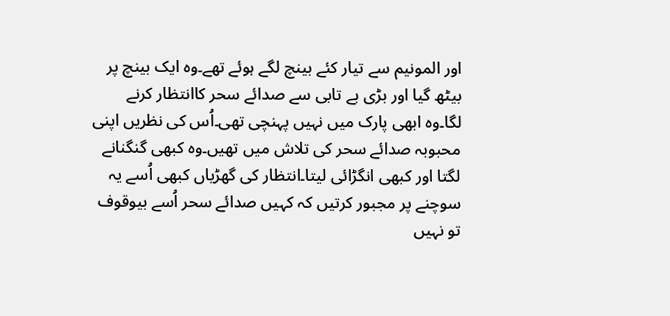اور المونیم سے تیار کئے بینچ لگے ہوئے تھے۔وہ ایک بینچ پر بیٹھ گیا اور بڑی بے تابی سے صدائے سحر کاانتظار کرنے لگا۔وہ ابھی پارک میں نہیں پہنچی تھی۔اُس کی نظریں اپنی محبوبہ صدائے سحر کی تلاش میں تھیں۔وہ کبھی گنگنانے لگتا اور کبھی انگڑائی لیتا۔انتظار کی گھڑیاں کبھی اُسے یہ سوچنے پر مجبور کرتیں کہ کہیں صدائے سحر اُسے بیوقوف تو نہیں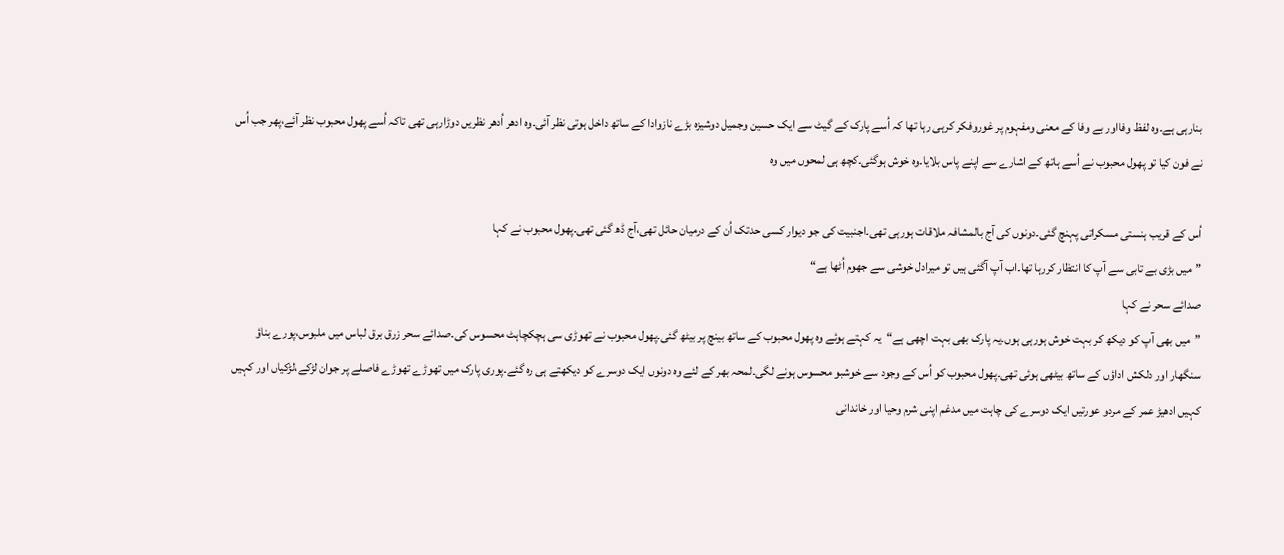بنارہی ہے۔وہ لفظ وفااور بے وفا کے معنی ومفہوم پر غوروفکر کرہی رہا تھا کہ اُسے پارک کے گیٹ سے ایک حسین وجمیل دوشیزہ بڑے نازوادا کے ساتھ داخل ہوتی نظر آئی۔وہ ادھر اُدھر نظریں دوڑارہی تھی تاکہ اُسے پھول محبوب نظر آئے،پھر جب اُس نے فون کیا تو پھول محبوب نے اُسے ہاتھ کے اشارے سے اپنے پاس بلایا۔وہ خوش ہوگئی۔کچھ ہی لمحوں میں وہ

اُس کے قریب ہنستی مسکراتی پہنچ گئی۔دونوں کی آج بالمشافہ ملاقات ہورہی تھی۔اجنبیت کی جو دیوار کسی حدتک اُن کے درمیان حائل تھی،آج ڈھ گئی تھی۔پھول محبوب نے کہا
”میں بڑی بے تابی سے آپ کا انتظار کررہا تھا۔اب آپ آگئی ہیں تو میرادل خوشی سے جھوم اُٹھا ہے“
صدائے سحر نے کہا
”میں بھی آپ کو دیکھ کر بہت خوش ہورہی ہوں۔یہ پارک بھی بہت اچھی ہے“یہ کہتے ہوئے وہ پھول محبوب کے ساتھ بینچ پر بیٹھ گئی۔پھول محبوب نے تھوڑی سی ہچکچاہٹ محسوس کی۔صدائے سحر زرق برق لباس میں ملبوس،پورے بناؤ سنگھار اور دلکش اداؤں کے ساتھ بیٹھی ہوئی تھی۔پھول محبوب کو اُس کے وجود سے خوشبو محسوس ہونے لگی۔لمحہ بھر کے لئے وہ دونوں ایک دوسرے کو دیکھتے ہی رہ گئے۔پوری پارک میں تھوڑے تھوڑے فاصلے پر جوان لڑکے،لڑکیاں اور کہیں کہیں ادھیڑ عمر کے مردو عورتیں ایک دوسرے کی چاہت میں مدغم اپنی شرم وحیا اور خاندانی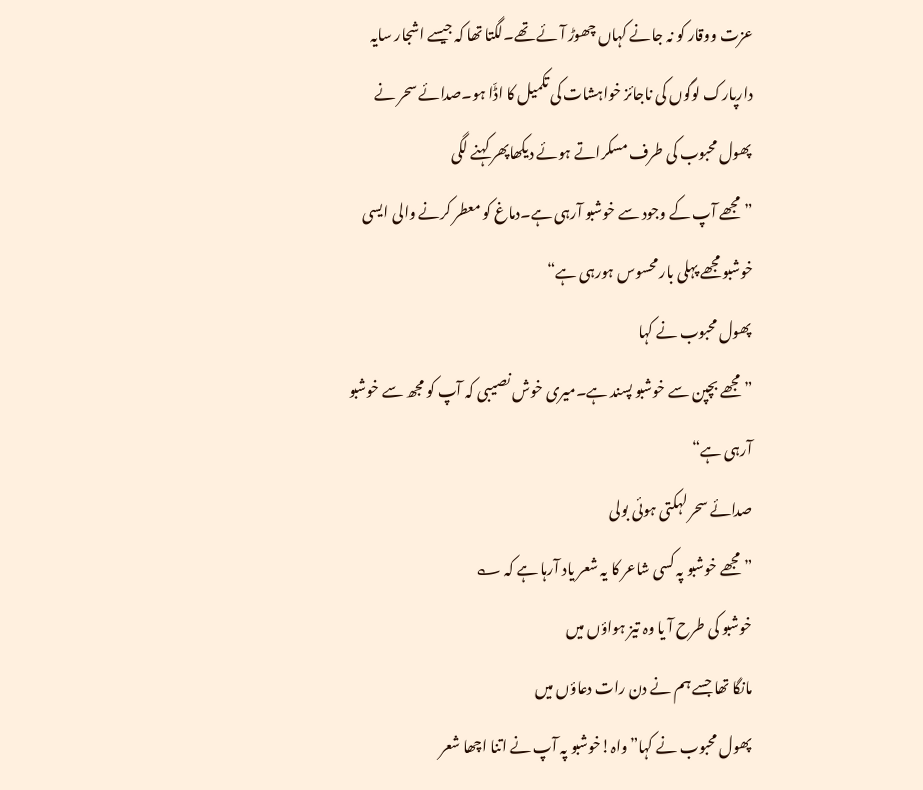عزت ووقار کو نہ جانے کہاں چھوڑ آئے تھے۔لگتا تھا کہ جیسے اشجار سایہ دارپارک لوگوں کی ناجائز خواہشات کی تکمیل کا اڈّا ہو۔صدائے سحر نے پھول محبوب کی طرف مسکراتے ہوئے دیکھاپھر کہنے لگی
”مجھے آپ کے وجود سے خوشبو آرہی ہے۔دماغ کو معطر کرنے والی ایسی خوشبو مجھے پہلی بار محسوس ہورہی ہے“
پھول محبوب نے کہا
”مجھے بچپن سے خوشبو پسند ہے۔میری خوش نصیبی کہ آپ کو مجھ سے خوشبو آرہی ہے“
صدائے سحر لہکتی ہوئی بولی
”مجھے خوشبو پہ کسی شاعر کا یہ شعر یاد آرہا ہے کہ ؎
خوشبو کی طرح آ یا وہ تیز ہواؤں میں
مانگا تھا جسے ہم نے دن رات دعاؤں میں
پھول محبوب نے کہا”واہ!خوشبو پہ آپ نے اتنا اچھا شعر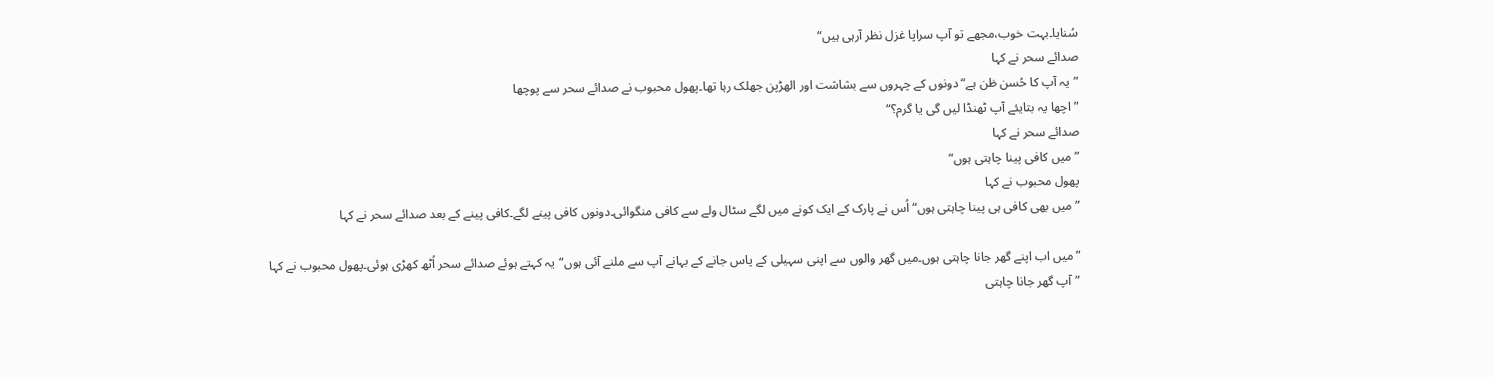سُنایا۔بہت خوب،مجھے تو آپ سراپا غزل نظر آرہی ہیں“
صدائے سحر نے کہا
”یہ آپ کا حُسن ظن ہے“دونوں کے چہروں سے بشاشت اور الھڑپن جھلک رہا تھا۔پھول محبوب نے صدائے سحر سے پوچھا
”اچھا یہ بتایئے آپ ٹھنڈا لیں گی یا گرم؟“
صدائے سحر نے کہا
”میں کافی پینا چاہتی ہوں“
پھول محبوب نے کہا
”میں بھی کافی ہی پینا چاہتی ہوں“اُس نے پارک کے ایک کونے میں لگے سٹال ولے سے کافی منگوائی۔دونوں کافی پینے لگے۔کافی پینے کے بعد صدائے سحر نے کہا

”میں اب اپنے گھر جانا چاہتی ہوں۔میں گھر والوں سے اپنی سہیلی کے پاس جانے کے بہانے آپ سے ملنے آئی ہوں“یہ کہتے ہوئے صدائے سحر اُٹھ کھڑی ہوئی۔پھول محبوب نے کہا
”آپ گھر جانا چاہتی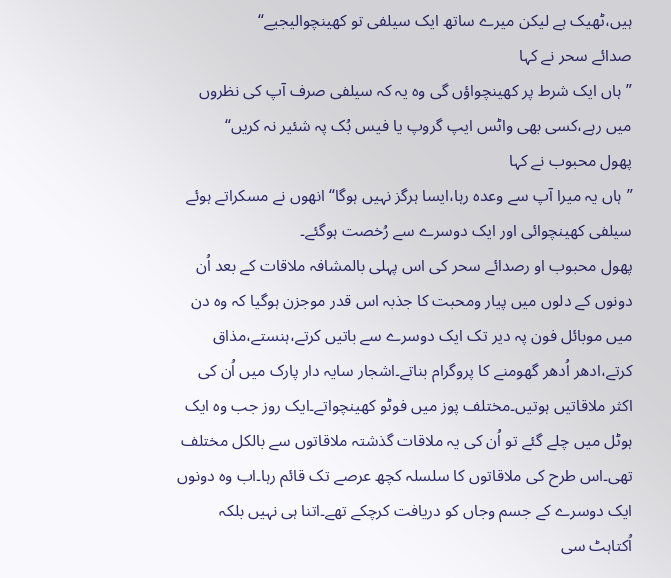ہیں،ٹھیک ہے لیکن میرے ساتھ ایک سیلفی تو کھینچوالیجیے“
صدائے سحر نے کہا
”ہاں ایک شرط پر کھینچواؤں گی وہ یہ کہ سیلفی صرف آپ کی نظروں میں رہے،کسی بھی واٹس ایپ گروپ یا فیس بُک پہ شئیر نہ کریں“
پھول محبوب نے کہا
”ہاں یہ میرا آپ سے وعدہ رہا،ایسا ہرگز نہیں ہوگا“انھوں نے مسکراتے ہوئے سیلفی کھینچوائی اور ایک دوسرے سے رُخصت ہوگئے۔
پھول محبوب او رصدائے سحر کی اس پہلی بالمشافہ ملاقات کے بعد اُن دونوں کے دلوں میں پیار ومحبت کا جذبہ اس قدر موجزن ہوگیا کہ وہ دن میں موبائل فون پہ دیر تک ایک دوسرے سے باتیں کرتے،ہنستے،مذاق کرتے،ادھر اُدھر گھومنے کا پروگرام بناتے۔اشجار سایہ دار پارک میں اُن کی اکثر ملاقاتیں ہوتیں۔مختلف پوز میں فوٹو کھینچواتے۔ایک روز جب وہ ایک ہوٹل میں چلے گئے تو اُن کی یہ ملاقات گذشتہ ملاقاتوں سے بالکل مختلف تھی۔اس طرح کی ملاقاتوں کا سلسلہ کچھ عرصے تک قائم رہا۔اب وہ دونوں ایک دوسرے کے جسم وجاں کو دریافت کرچکے تھے۔اتنا ہی نہیں بلکہ اُکتاہٹ سی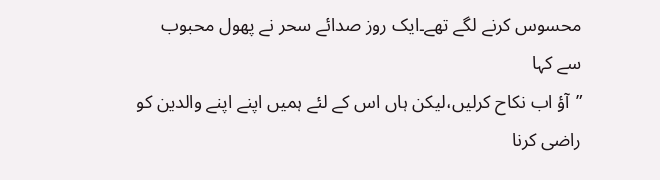محسوس کرنے لگے تھے۔ایک روز صدائے سحر نے پھول محبوب سے کہا
”آؤ اب نکاح کرلیں،لیکن ہاں اس کے لئے ہمیں اپنے اپنے والدین کو راضی کرنا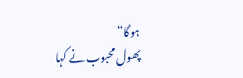ہوگا“
پھول محبوب نے کہا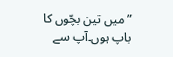”میں تین بچّوں کا باپ ہوں۔آپ سے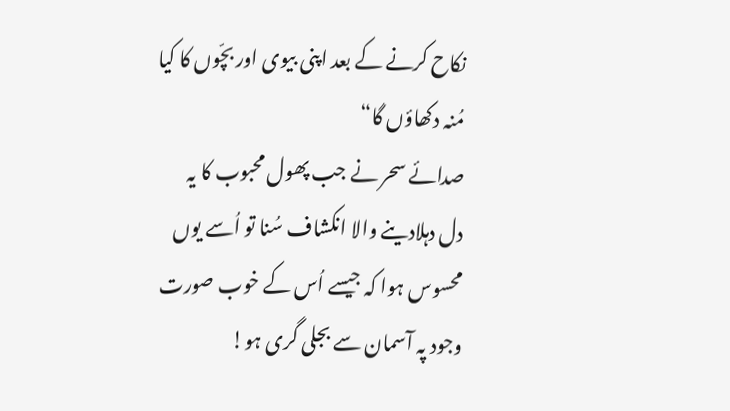نکاح کرنے کے بعد اپنی بیوی اور بچّوں کا کیا مُنہ دکھاؤں گا“
صدائے سحر نے جب پھول محبوب کا یہ دل دہلادینے والا انکشاف سُنا تو اُسے یوں محسوس ہوا کہ جیسے اُس کے خوب صورت وجود پہ آسمان سے بجلی گری ہو!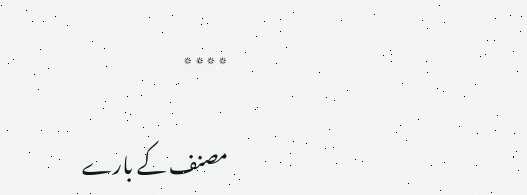٭٭٭٭

مصنف کے بارے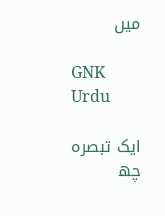میں

GNK Urdu

ایک تبصرہ چھ